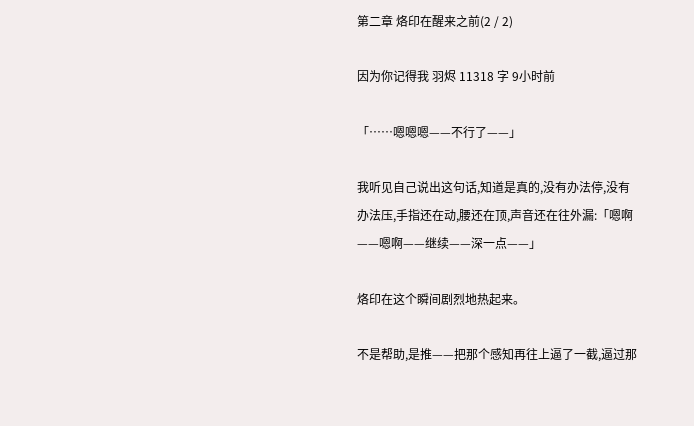第二章 烙印在醒来之前(2 / 2)

因为你记得我 羽烬 11318 字 9小时前

「……嗯嗯嗯——不行了——」

我听见自己说出这句话,知道是真的,没有办法停,没有办法压,手指还在动,腰还在顶,声音还在往外漏:「嗯啊——嗯啊——继续——深一点——」

烙印在这个瞬间剧烈地热起来。

不是帮助,是推——把那个感知再往上逼了一截,逼过那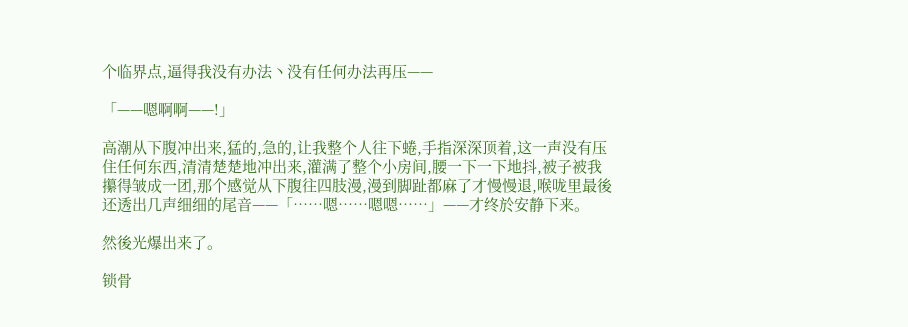个临界点,逼得我没有办法丶没有任何办法再压——

「——嗯啊啊——!」

高潮从下腹冲出来,猛的,急的,让我整个人往下蜷,手指深深顶着,这一声没有压住任何东西,清清楚楚地冲出来,灌满了整个小房间,腰一下一下地抖,被子被我攥得皱成一团,那个感觉从下腹往四肢漫,漫到脚趾都麻了才慢慢退,喉咙里最後还透出几声细细的尾音——「……嗯……嗯嗯……」——才终於安静下来。

然後光爆出来了。

锁骨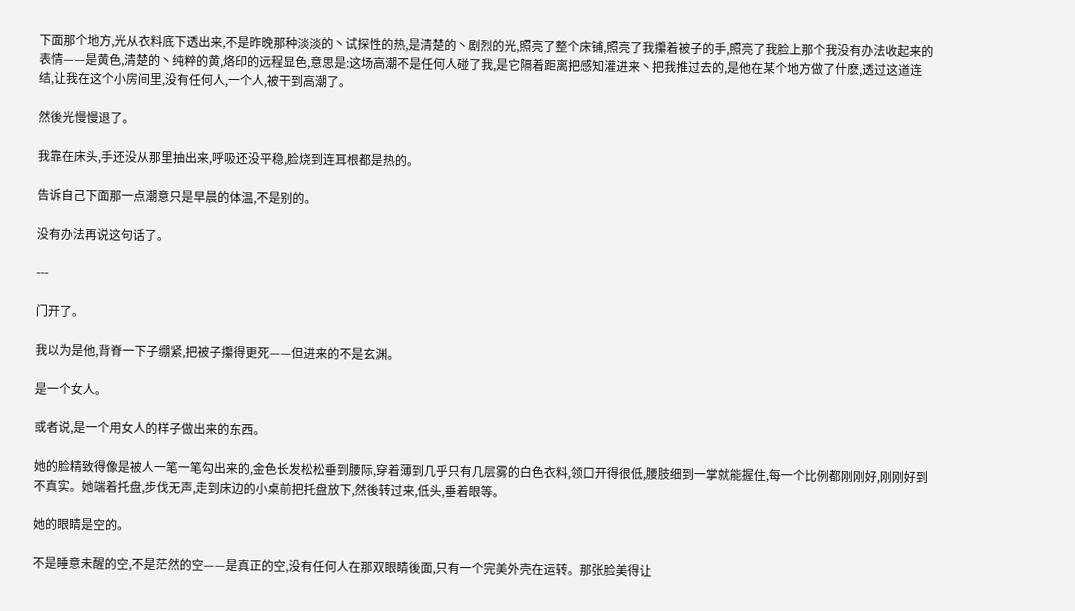下面那个地方,光从衣料底下透出来,不是昨晚那种淡淡的丶试探性的热,是清楚的丶剧烈的光,照亮了整个床铺,照亮了我攥着被子的手,照亮了我脸上那个我没有办法收起来的表情——是黄色,清楚的丶纯粹的黄,烙印的远程显色,意思是:这场高潮不是任何人碰了我,是它隔着距离把感知灌进来丶把我推过去的,是他在某个地方做了什麽,透过这道连结,让我在这个小房间里,没有任何人,一个人,被干到高潮了。

然後光慢慢退了。

我靠在床头,手还没从那里抽出来,呼吸还没平稳,脸烧到连耳根都是热的。

告诉自己下面那一点潮意只是早晨的体温,不是别的。

没有办法再说这句话了。

---

门开了。

我以为是他,背脊一下子绷紧,把被子攥得更死——但进来的不是玄渊。

是一个女人。

或者说,是一个用女人的样子做出来的东西。

她的脸精致得像是被人一笔一笔勾出来的,金色长发松松垂到腰际,穿着薄到几乎只有几层雾的白色衣料,领口开得很低,腰肢细到一掌就能握住,每一个比例都刚刚好,刚刚好到不真实。她端着托盘,步伐无声,走到床边的小桌前把托盘放下,然後转过来,低头,垂着眼等。

她的眼睛是空的。

不是睡意未醒的空,不是茫然的空——是真正的空,没有任何人在那双眼睛後面,只有一个完美外壳在运转。那张脸美得让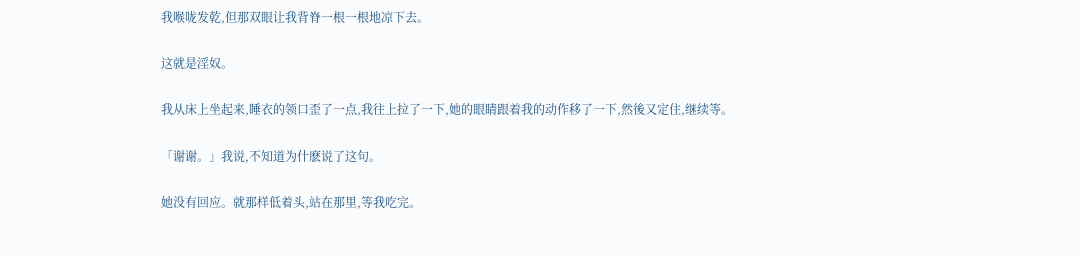我喉咙发乾,但那双眼让我背脊一根一根地凉下去。

这就是淫奴。

我从床上坐起来,睡衣的领口歪了一点,我往上拉了一下,她的眼睛跟着我的动作移了一下,然後又定住,继续等。

「谢谢。」我说,不知道为什麽说了这句。

她没有回应。就那样低着头,站在那里,等我吃完。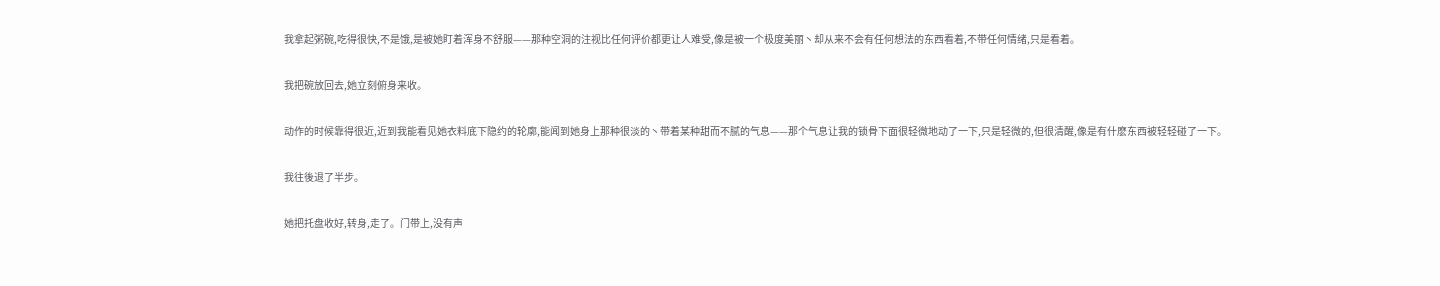我拿起粥碗,吃得很快,不是饿,是被她盯着浑身不舒服——那种空洞的注视比任何评价都更让人难受,像是被一个极度美丽丶却从来不会有任何想法的东西看着,不带任何情绪,只是看着。

我把碗放回去,她立刻俯身来收。

动作的时候靠得很近,近到我能看见她衣料底下隐约的轮廓,能闻到她身上那种很淡的丶带着某种甜而不腻的气息——那个气息让我的锁骨下面很轻微地动了一下,只是轻微的,但很清醒,像是有什麽东西被轻轻碰了一下。

我往後退了半步。

她把托盘收好,转身,走了。门带上,没有声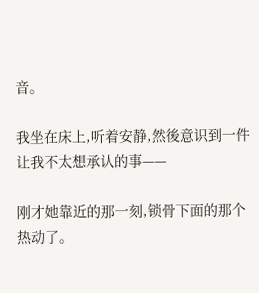音。

我坐在床上,听着安静,然後意识到一件让我不太想承认的事——

刚才她靠近的那一刻,锁骨下面的那个热动了。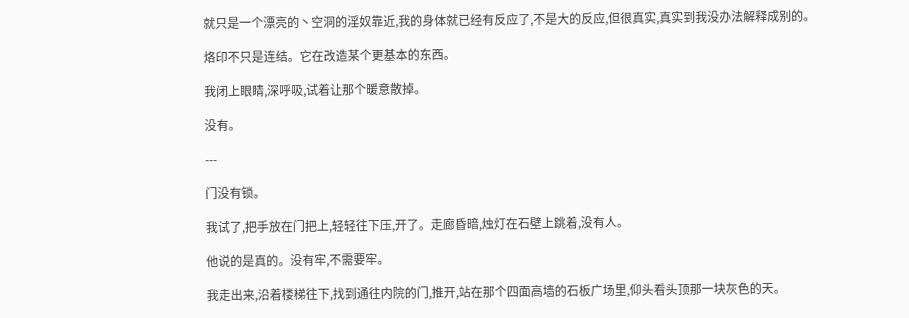就只是一个漂亮的丶空洞的淫奴靠近,我的身体就已经有反应了,不是大的反应,但很真实,真实到我没办法解释成别的。

烙印不只是连结。它在改造某个更基本的东西。

我闭上眼睛,深呼吸,试着让那个暖意散掉。

没有。

---

门没有锁。

我试了,把手放在门把上,轻轻往下压,开了。走廊昏暗,烛灯在石壁上跳着,没有人。

他说的是真的。没有牢,不需要牢。

我走出来,沿着楼梯往下,找到通往内院的门,推开,站在那个四面高墙的石板广场里,仰头看头顶那一块灰色的天。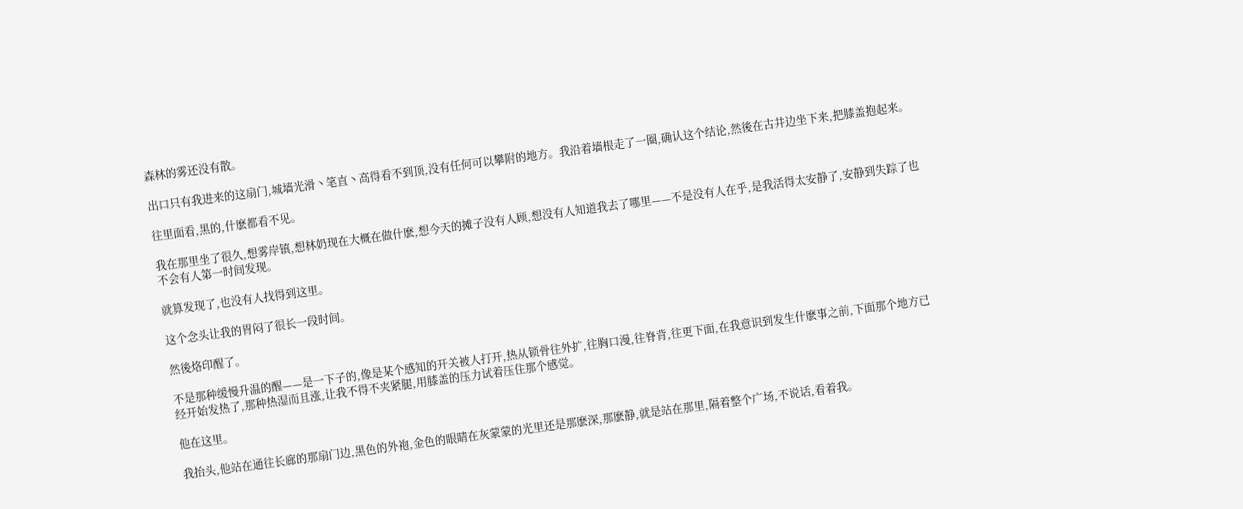森林的雾还没有散。

出口只有我进来的这扇门,城墙光滑丶笔直丶高得看不到顶,没有任何可以攀附的地方。我沿着墙根走了一圈,确认这个结论,然後在古井边坐下来,把膝盖抱起来。

往里面看,黑的,什麽都看不见。

我在那里坐了很久,想雾岸镇,想林奶现在大概在做什麽,想今天的摊子没有人顾,想没有人知道我去了哪里——不是没有人在乎,是我活得太安静了,安静到失踪了也不会有人第一时间发现。

就算发现了,也没有人找得到这里。

这个念头让我的胃闷了很长一段时间。

然後烙印醒了。

不是那种缓慢升温的醒——是一下子的,像是某个感知的开关被人打开,热从锁骨往外扩,往胸口漫,往脊背,往更下面,在我意识到发生什麽事之前,下面那个地方已经开始发热了,那种热湿而且涨,让我不得不夹紧腿,用膝盖的压力试着压住那个感觉。

他在这里。

我抬头,他站在通往长廊的那扇门边,黑色的外袍,金色的眼睛在灰蒙蒙的光里还是那麽深,那麽静,就是站在那里,隔着整个广场,不说话,看着我。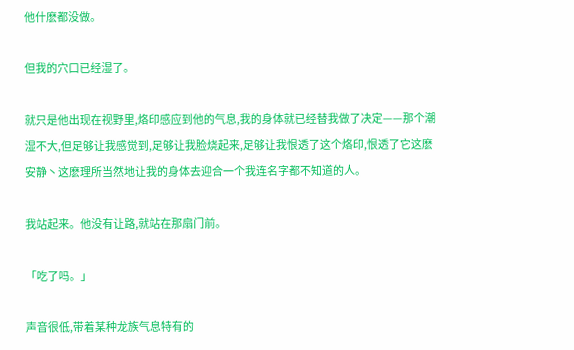他什麽都没做。

但我的穴口已经湿了。

就只是他出现在视野里,烙印感应到他的气息,我的身体就已经替我做了决定——那个潮湿不大,但足够让我感觉到,足够让我脸烧起来,足够让我恨透了这个烙印,恨透了它这麽安静丶这麽理所当然地让我的身体去迎合一个我连名字都不知道的人。

我站起来。他没有让路,就站在那扇门前。

「吃了吗。」

声音很低,带着某种龙族气息特有的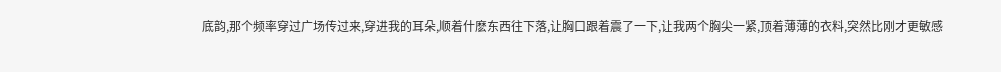底韵,那个频率穿过广场传过来,穿进我的耳朵,顺着什麽东西往下落,让胸口跟着震了一下,让我两个胸尖一紧,顶着薄薄的衣料,突然比刚才更敏感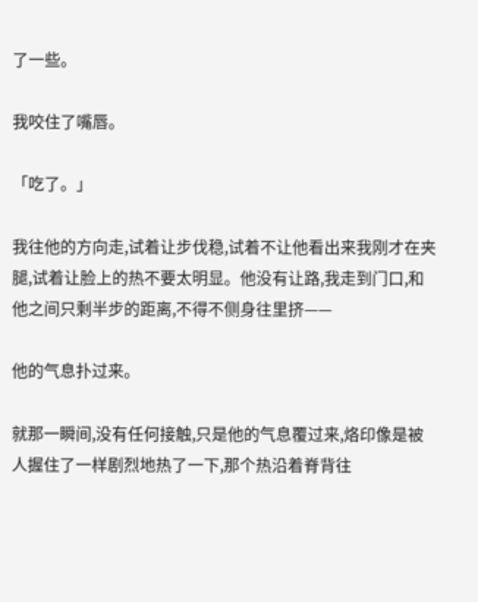了一些。

我咬住了嘴唇。

「吃了。」

我往他的方向走,试着让步伐稳,试着不让他看出来我刚才在夹腿,试着让脸上的热不要太明显。他没有让路,我走到门口,和他之间只剩半步的距离,不得不侧身往里挤——

他的气息扑过来。

就那一瞬间,没有任何接触,只是他的气息覆过来,烙印像是被人握住了一样剧烈地热了一下,那个热沿着脊背往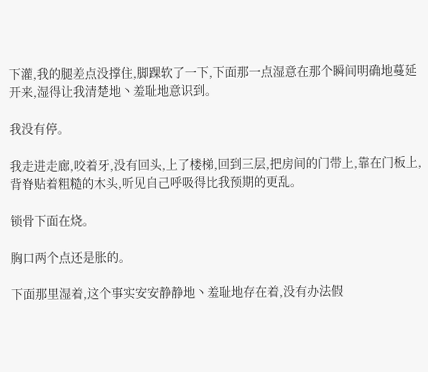下灌,我的腿差点没撑住,脚踝软了一下,下面那一点湿意在那个瞬间明确地蔓延开来,湿得让我清楚地丶羞耻地意识到。

我没有停。

我走进走廊,咬着牙,没有回头,上了楼梯,回到三层,把房间的门带上,靠在门板上,背脊贴着粗糙的木头,听见自己呼吸得比我预期的更乱。

锁骨下面在烧。

胸口两个点还是胀的。

下面那里湿着,这个事实安安静静地丶羞耻地存在着,没有办法假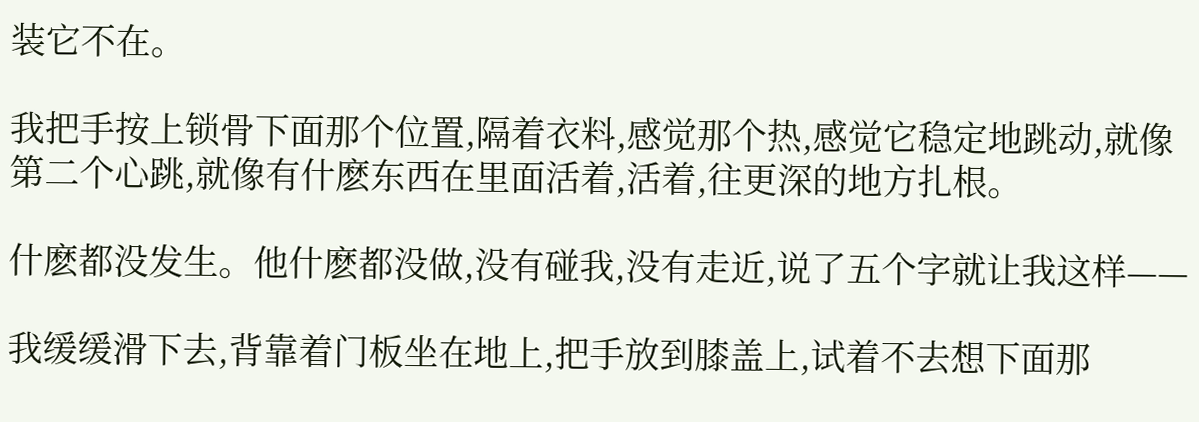装它不在。

我把手按上锁骨下面那个位置,隔着衣料,感觉那个热,感觉它稳定地跳动,就像第二个心跳,就像有什麽东西在里面活着,活着,往更深的地方扎根。

什麽都没发生。他什麽都没做,没有碰我,没有走近,说了五个字就让我这样——

我缓缓滑下去,背靠着门板坐在地上,把手放到膝盖上,试着不去想下面那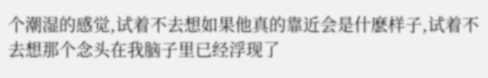个潮湿的感觉,试着不去想如果他真的靠近会是什麽样子,试着不去想那个念头在我脑子里已经浮现了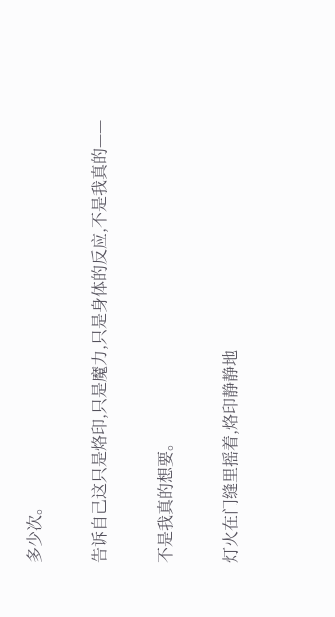多少次。

告诉自己这只是烙印,只是魔力,只是身体的反应,不是我真的——

不是我真的想要。

灯火在门缝里摇着,烙印静静地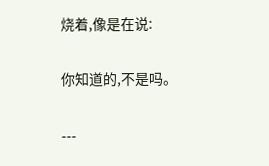烧着,像是在说:

你知道的,不是吗。

---